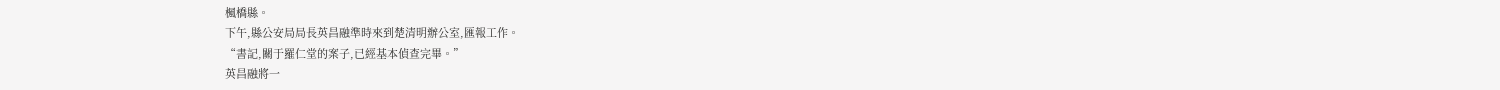楓橋縣。
下午,縣公安局局長英昌融準時來到楚清明辦公室,匯報工作。
“書記,關于羅仁堂的案子,已經基本偵查完畢。”
英昌融將一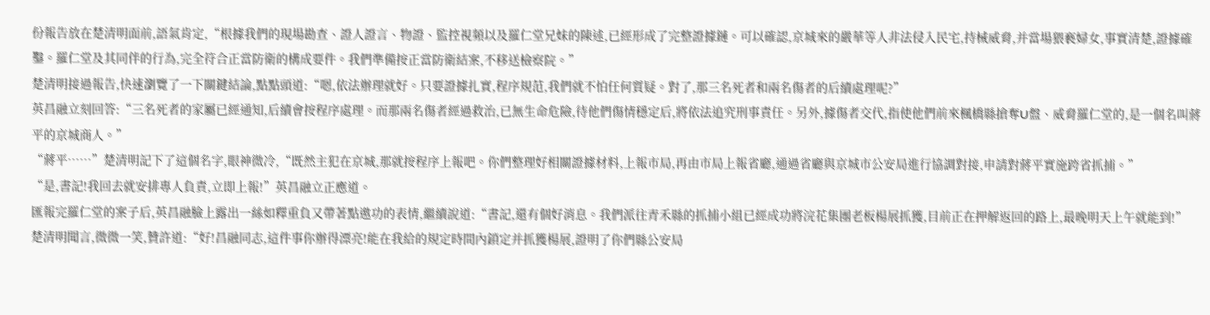份報告放在楚清明面前,語氣肯定,“根據我們的現場勘查、證人證言、物證、監控視頻以及羅仁堂兄妹的陳述,已經形成了完整證據鏈。可以確認,京城來的嚴華等人非法侵入民宅,持械威脅,并當場猥褻婦女,事實清楚,證據確鑿。羅仁堂及其同伴的行為,完全符合正當防衛的構成要件。我們準備按正當防衛結案,不移送檢察院。”
楚清明接過報告,快速瀏覽了一下關鍵結論,點點頭道:“嗯,依法辦理就好。只要證據扎實,程序規范,我們就不怕任何質疑。對了,那三名死者和兩名傷者的后續處理呢?”
英昌融立刻回答:“三名死者的家屬已經通知,后續會按程序處理。而那兩名傷者經過救治,已無生命危險,待他們傷情穩定后,將依法追究刑事責任。另外,據傷者交代,指使他們前來楓橋縣搶奪U盤、威脅羅仁堂的,是一個名叫蔣平的京城商人。”
“蔣平……”楚清明記下了這個名字,眼神微冷,“既然主犯在京城,那就按程序上報吧。你們整理好相關證據材料,上報市局,再由市局上報省廳,通過省廳與京城市公安局進行協調對接,申請對蔣平實施跨省抓捕。”
“是,書記!我回去就安排專人負責,立即上報!”英昌融立正應道。
匯報完羅仁堂的案子后,英昌融臉上露出一絲如釋重負又帶著點邀功的表情,繼續說道:“書記,還有個好消息。我們派往青禾縣的抓捕小組已經成功將浣花集團老板楊展抓獲,目前正在押解返回的路上,最晚明天上午就能到!”
楚清明聞言,微微一笑,贊許道:“好!昌融同志,這件事你辦得漂亮!能在我給的規定時間內鎖定并抓獲楊展,證明了你們縣公安局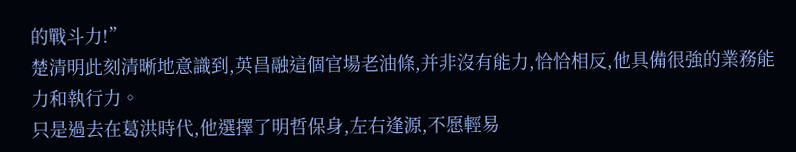的戰斗力!”
楚清明此刻清晰地意識到,英昌融這個官場老油條,并非沒有能力,恰恰相反,他具備很強的業務能力和執行力。
只是過去在葛洪時代,他選擇了明哲保身,左右逢源,不愿輕易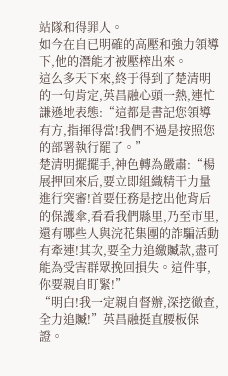站隊和得罪人。
如今在自已明確的高壓和強力領導下,他的潛能才被壓榨出來。
這么多天下來,終于得到了楚清明的一句肯定,英昌融心頭一熱,連忙謙遜地表態:“這都是書記您領導有方,指揮得當!我們不過是按照您的部署執行罷了。”
楚清明擺擺手,神色轉為嚴肅:“楊展押回來后,要立即組織精干力量進行突審!首要任務是挖出他背后的保護傘,看看我們縣里,乃至市里,還有哪些人與浣花集團的詐騙活動有牽連!其次,要全力追繳贓款,盡可能為受害群眾挽回損失。這件事,你要親自盯緊!”
“明白!我一定親自督辦,深挖徹查,全力追贓!”英昌融挺直腰板保證。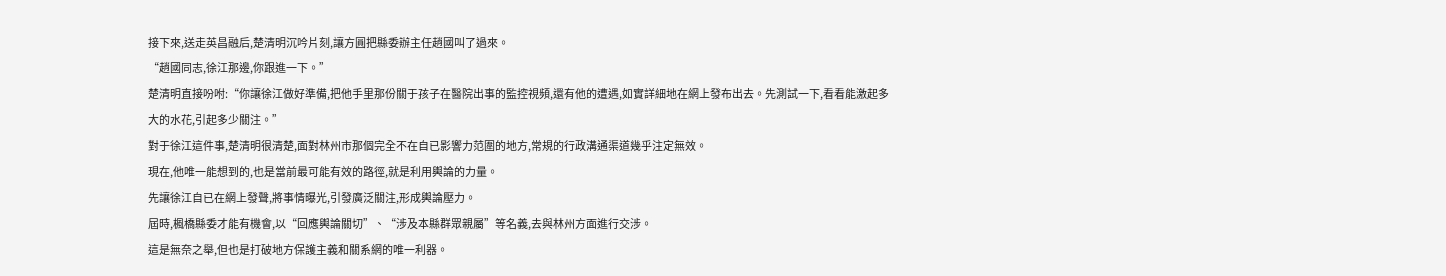接下來,送走英昌融后,楚清明沉吟片刻,讓方圓把縣委辦主任趙國叫了過來。
“趙國同志,徐江那邊,你跟進一下。”
楚清明直接吩咐:“你讓徐江做好準備,把他手里那份關于孩子在醫院出事的監控視頻,還有他的遭遇,如實詳細地在網上發布出去。先測試一下,看看能激起多大的水花,引起多少關注。”
對于徐江這件事,楚清明很清楚,面對林州市那個完全不在自已影響力范圍的地方,常規的行政溝通渠道幾乎注定無效。
現在,他唯一能想到的,也是當前最可能有效的路徑,就是利用輿論的力量。
先讓徐江自已在網上發聲,將事情曝光,引發廣泛關注,形成輿論壓力。
屆時,楓橋縣委才能有機會,以“回應輿論關切”、“涉及本縣群眾親屬”等名義,去與林州方面進行交涉。
這是無奈之舉,但也是打破地方保護主義和關系網的唯一利器。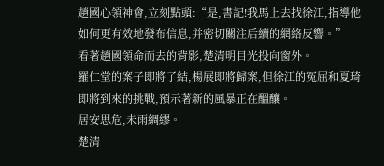趙國心領神會,立刻點頭:“是,書記!我馬上去找徐江,指導他如何更有效地發布信息,并密切關注后續的網絡反響。”
看著趙國領命而去的背影,楚清明目光投向窗外。
羅仁堂的案子即將了結,楊展即將歸案,但徐江的冤屈和夏琦即將到來的挑戰,預示著新的風暴正在醞釀。
居安思危,未雨綢繆。
楚清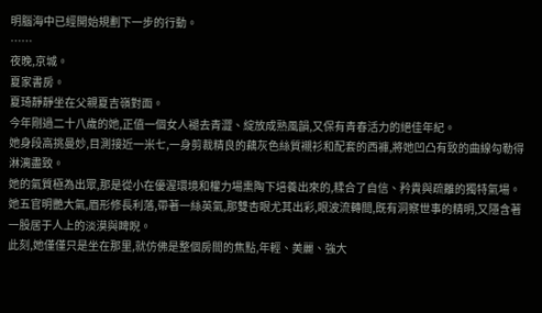明腦海中已經開始規劃下一步的行動。
……
夜晚,京城。
夏家書房。
夏琦靜靜坐在父親夏吉嶺對面。
今年剛過二十八歲的她,正值一個女人褪去青澀、綻放成熟風韻,又保有青春活力的絕佳年紀。
她身段高挑曼妙,目測接近一米七,一身剪裁精良的藕灰色絲質襯衫和配套的西褲,將她凹凸有致的曲線勾勒得淋漓盡致。
她的氣質極為出眾,那是從小在優渥環境和權力場熏陶下培養出來的,糅合了自信、矜貴與疏離的獨特氣場。
她五官明艷大氣,眉形修長利落,帶著一絲英氣,那雙杏眼尤其出彩,眼波流轉間,既有洞察世事的精明,又隱含著一股居于人上的淡漠與睥睨。
此刻,她僅僅只是坐在那里,就仿佛是整個房間的焦點,年輕、美麗、強大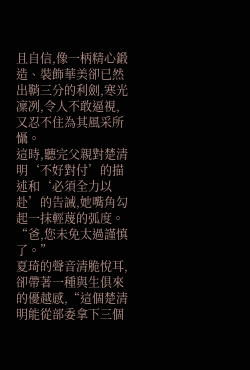且自信,像一柄精心鍛造、裝飾華美卻已然出鞘三分的利劍,寒光凜冽,令人不敢逼視,又忍不住為其風采所懾。
這時,聽完父親對楚清明‘不好對付’的描述和‘必須全力以赴’的告誡,她嘴角勾起一抹輕蔑的弧度。
“爸,您未免太過謹慎了。”
夏琦的聲音清脆悅耳,卻帶著一種與生俱來的優越感,“這個楚清明能從部委拿下三個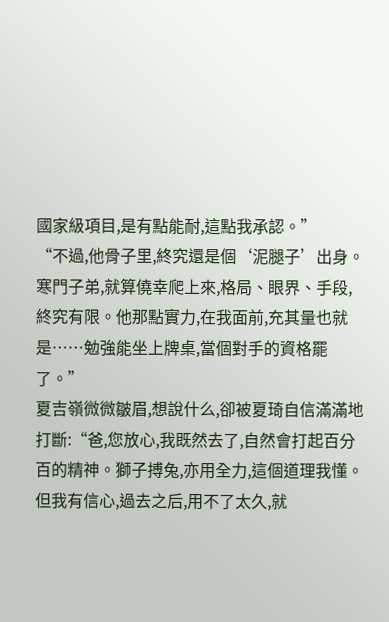國家級項目,是有點能耐,這點我承認。”
“不過,他骨子里,終究還是個‘泥腿子’出身。寒門子弟,就算僥幸爬上來,格局、眼界、手段,終究有限。他那點實力,在我面前,充其量也就是……勉強能坐上牌桌,當個對手的資格罷了。”
夏吉嶺微微皺眉,想說什么,卻被夏琦自信滿滿地打斷:“爸,您放心,我既然去了,自然會打起百分百的精神。獅子搏兔,亦用全力,這個道理我懂。但我有信心,過去之后,用不了太久,就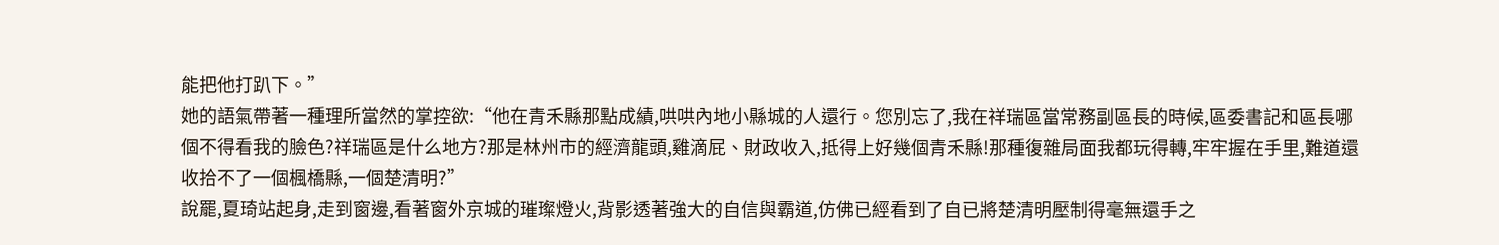能把他打趴下。”
她的語氣帶著一種理所當然的掌控欲:“他在青禾縣那點成績,哄哄內地小縣城的人還行。您別忘了,我在祥瑞區當常務副區長的時候,區委書記和區長哪個不得看我的臉色?祥瑞區是什么地方?那是林州市的經濟龍頭,雞滴屁、財政收入,抵得上好幾個青禾縣!那種復雜局面我都玩得轉,牢牢握在手里,難道還收拾不了一個楓橋縣,一個楚清明?”
說罷,夏琦站起身,走到窗邊,看著窗外京城的璀璨燈火,背影透著強大的自信與霸道,仿佛已經看到了自已將楚清明壓制得毫無還手之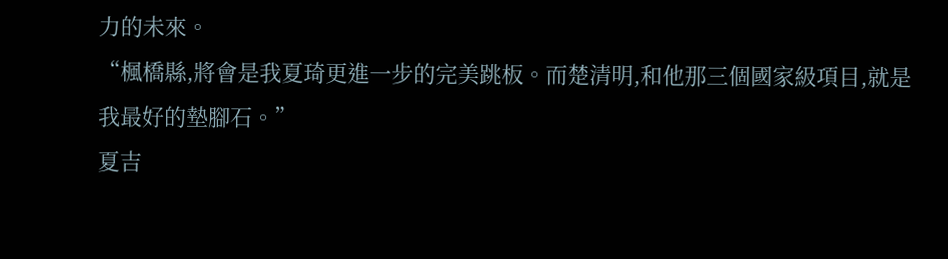力的未來。
“楓橋縣,將會是我夏琦更進一步的完美跳板。而楚清明,和他那三個國家級項目,就是我最好的墊腳石。”
夏吉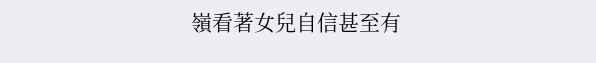嶺看著女兒自信甚至有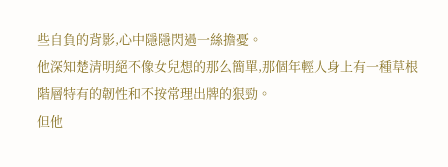些自負的背影,心中隱隱閃過一絲擔憂。
他深知楚清明絕不像女兒想的那么簡單,那個年輕人身上有一種草根階層特有的韌性和不按常理出牌的狠勁。
但他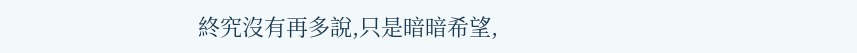終究沒有再多說,只是暗暗希望,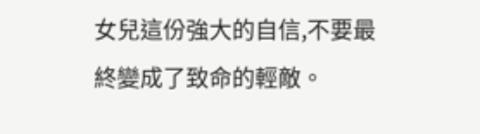女兒這份強大的自信,不要最終變成了致命的輕敵。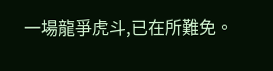一場龍爭虎斗,已在所難免。